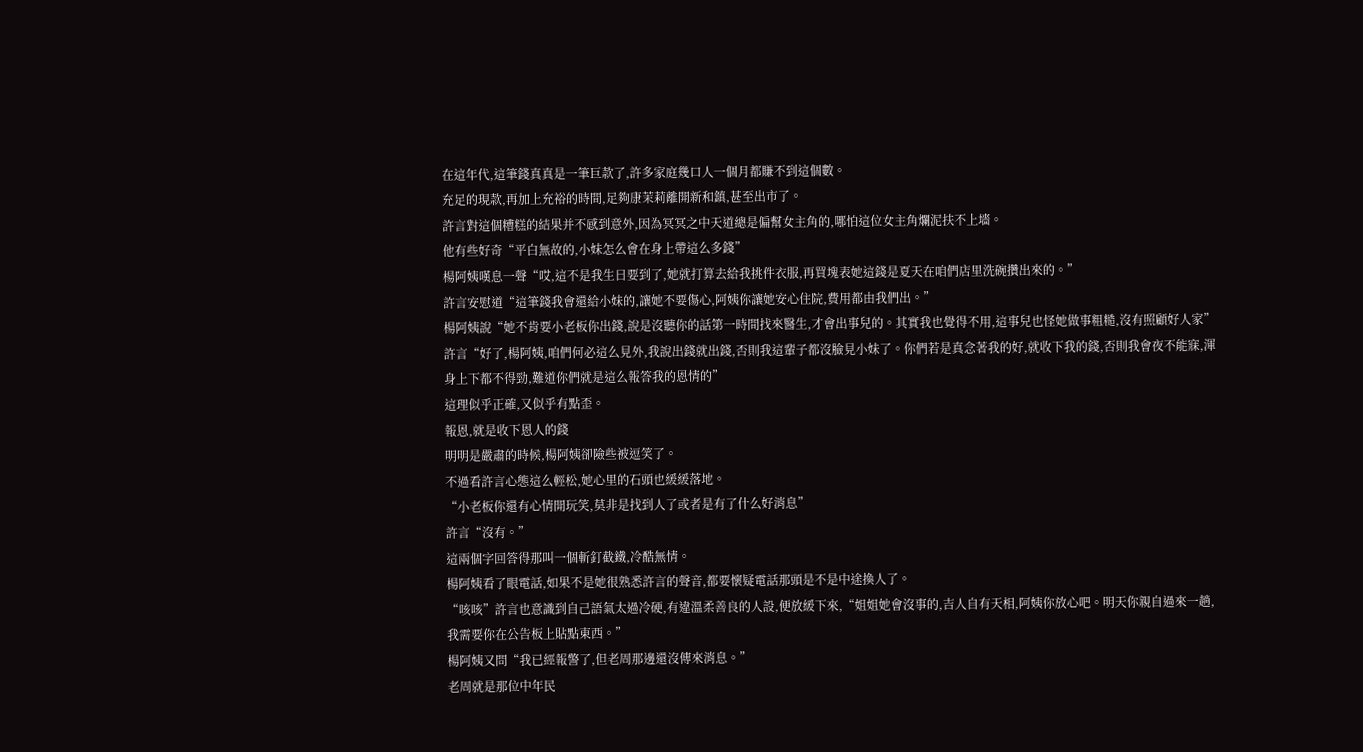在這年代,這筆錢真真是一筆巨款了,許多家庭幾口人一個月都賺不到這個數。
充足的現款,再加上充裕的時間,足夠康茉莉離開新和鎮,甚至出市了。
許言對這個糟糕的結果并不感到意外,因為冥冥之中天道總是偏幫女主角的,哪怕這位女主角爛泥扶不上墻。
他有些好奇“平白無故的,小妹怎么會在身上帶這么多錢”
楊阿姨嘆息一聲“哎,這不是我生日要到了,她就打算去給我挑件衣服,再買塊表她這錢是夏天在咱們店里洗碗攢出來的。”
許言安慰道“這筆錢我會還給小妹的,讓她不要傷心,阿姨你讓她安心住院,費用都由我們出。”
楊阿姨說“她不肯要小老板你出錢,說是沒聽你的話第一時間找來醫生,才會出事兒的。其實我也覺得不用,這事兒也怪她做事粗糙,沒有照顧好人家”
許言“好了,楊阿姨,咱們何必這么見外,我說出錢就出錢,否則我這輩子都沒臉見小妹了。你們若是真念著我的好,就收下我的錢,否則我會夜不能寐,渾身上下都不得勁,難道你們就是這么報答我的恩情的”
這理似乎正確,又似乎有點歪。
報恩,就是收下恩人的錢
明明是嚴肅的時候,楊阿姨卻險些被逗笑了。
不過看許言心態這么輕松,她心里的石頭也緩緩落地。
“小老板你還有心情開玩笑,莫非是找到人了或者是有了什么好消息”
許言“沒有。”
這兩個字回答得那叫一個斬釘截鐵,冷酷無情。
楊阿姨看了眼電話,如果不是她很熟悉許言的聲音,都要懷疑電話那頭是不是中途換人了。
“咳咳”許言也意識到自己語氣太過冷硬,有違溫柔善良的人設,便放緩下來,“姐姐她會沒事的,吉人自有天相,阿姨你放心吧。明天你親自過來一趟,我需要你在公告板上貼點東西。”
楊阿姨又問“我已經報警了,但老周那邊還沒傳來消息。”
老周就是那位中年民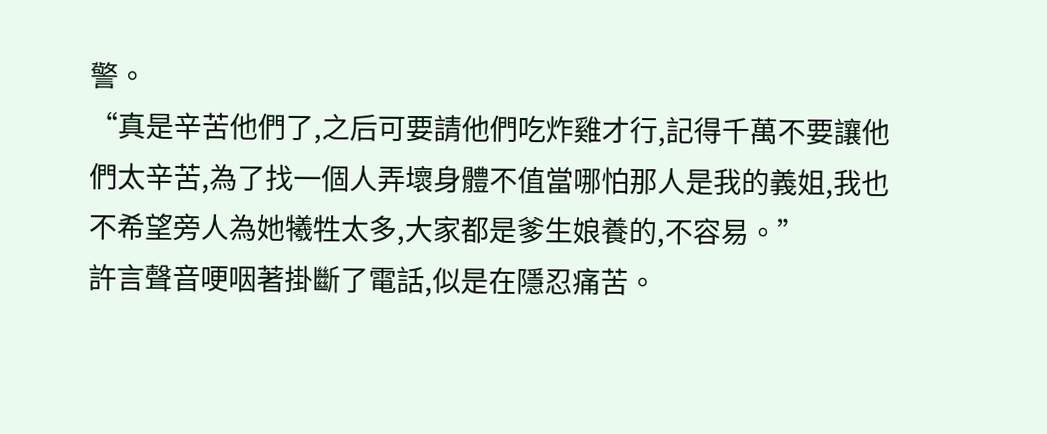警。
“真是辛苦他們了,之后可要請他們吃炸雞才行,記得千萬不要讓他們太辛苦,為了找一個人弄壞身體不值當哪怕那人是我的義姐,我也不希望旁人為她犧牲太多,大家都是爹生娘養的,不容易。”
許言聲音哽咽著掛斷了電話,似是在隱忍痛苦。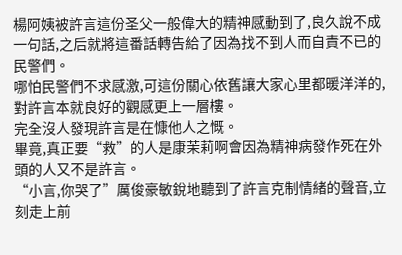楊阿姨被許言這份圣父一般偉大的精神感動到了,良久說不成一句話,之后就將這番話轉告給了因為找不到人而自責不已的民警們。
哪怕民警們不求感激,可這份關心依舊讓大家心里都暖洋洋的,對許言本就良好的觀感更上一層樓。
完全沒人發現許言是在慷他人之慨。
畢竟,真正要“救”的人是康茉莉啊會因為精神病發作死在外頭的人又不是許言。
“小言,你哭了”厲俊豪敏銳地聽到了許言克制情緒的聲音,立刻走上前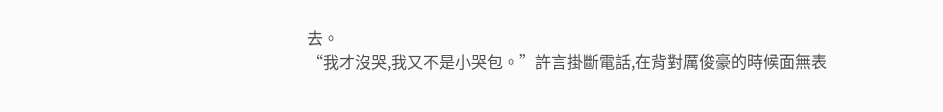去。
“我才沒哭,我又不是小哭包。”許言掛斷電話,在背對厲俊豪的時候面無表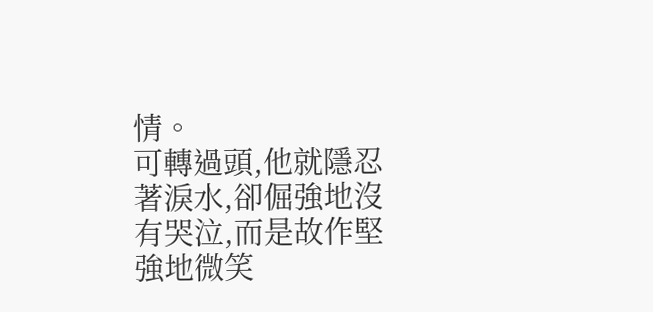情。
可轉過頭,他就隱忍著淚水,卻倔強地沒有哭泣,而是故作堅強地微笑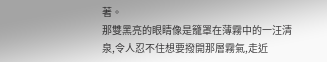著。
那雙黑亮的眼睛像是籠罩在薄霧中的一汪清泉,令人忍不住想要撥開那層霧氣,走近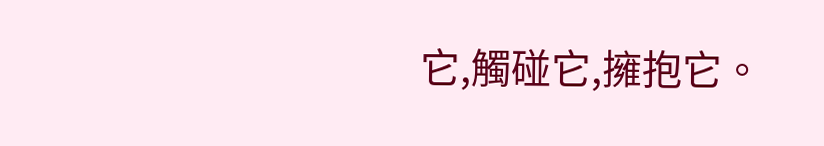它,觸碰它,擁抱它。